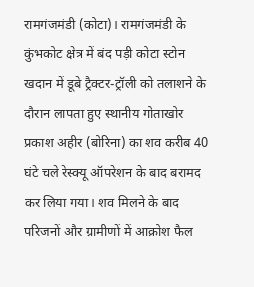रामगंजमंडी (कोटा)। रामगंजमंडी के कुंभकोट क्षेत्र में बंद पड़ी कोटा स्टोन खदान में डूबे ट्रैक्टर-ट्रॉली को तलाशने के दौरान लापता हुए स्थानीय गोताखोर प्रकाश अहीर (बोरिना) का शव करीब 40 घंटे चले रेस्क्यू ऑपरेशन के बाद बरामद कर लिया गया। शव मिलने के बाद परिजनों और ग्रामीणों में आक्रोश फैल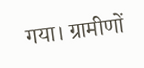गया। ग्रामीणों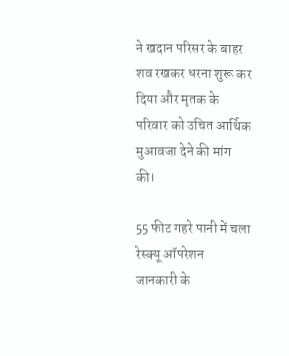ने खदान परिसर के बाहर शव रखकर धरना शुरू कर दिया और मृतक के परिवार को उचित आर्थिक मुआवजा देने की मांग की।

55 फीट गहरे पानी में चला रेस्क्यू ऑपरेशन
जानकारी के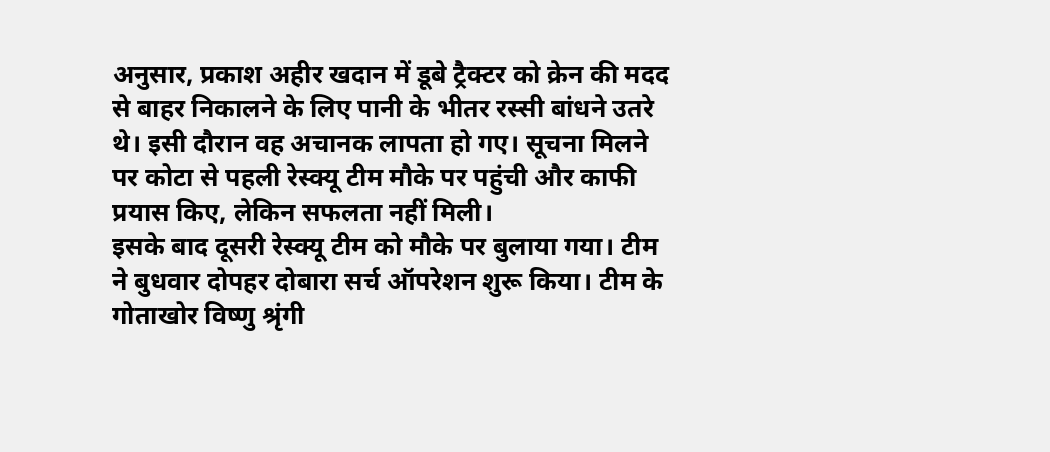अनुसार, प्रकाश अहीर खदान में डूबे ट्रैक्टर को क्रेन की मदद से बाहर निकालने के लिए पानी के भीतर रस्सी बांधने उतरे थे। इसी दौरान वह अचानक लापता हो गए। सूचना मिलने पर कोटा से पहली रेस्क्यू टीम मौके पर पहुंची और काफी प्रयास किए, लेकिन सफलता नहीं मिली।
इसके बाद दूसरी रेस्क्यू टीम को मौके पर बुलाया गया। टीम ने बुधवार दोपहर दोबारा सर्च ऑपरेशन शुरू किया। टीम के गोताखोर विष्णु श्रृंगी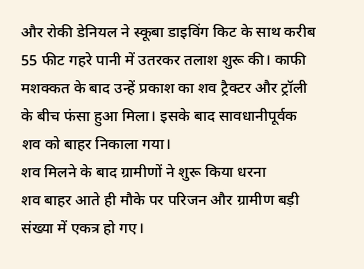और रोकी डेनियल ने स्कूबा डाइविंग किट के साथ करीब 55 फीट गहरे पानी में उतरकर तलाश शुरू की। काफी मशक्कत के बाद उन्हें प्रकाश का शव ट्रैक्टर और ट्रॉली के बीच फंसा हुआ मिला। इसके बाद सावधानीपूर्वक शव को बाहर निकाला गया।
शव मिलने के बाद ग्रामीणों ने शुरू किया धरना
शव बाहर आते ही मौके पर परिजन और ग्रामीण बड़ी संख्या में एकत्र हो गए।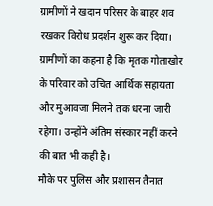ग्रामीणों ने खदान परिसर के बाहर शव रखकर विरोध प्रदर्शन शुरू कर दिया। ग्रामीणों का कहना है कि मृतक गोताखोर के परिवार को उचित आर्थिक सहायता और मुआवजा मिलने तक धरना जारी रहेगा। उन्होंने अंतिम संस्कार नहीं करने की बात भी कही है।
मौके पर पुलिस और प्रशासन तैनात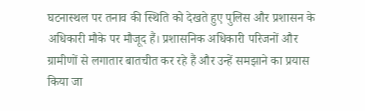घटनास्थल पर तनाव की स्थिति को देखते हुए पुलिस और प्रशासन के अधिकारी मौके पर मौजूद हैं। प्रशासनिक अधिकारी परिजनों और ग्रामीणों से लगातार बातचीत कर रहे हैं और उन्हें समझाने का प्रयास किया जा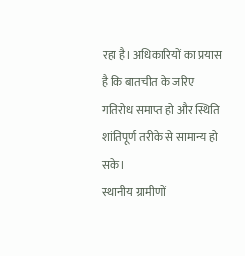रहा है। अधिकारियों का प्रयास है कि बातचीत के जरिए गतिरोध समाप्त हो और स्थिति शांतिपूर्ण तरीके से सामान्य हो सके।
स्थानीय ग्रामीणों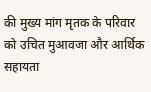की मुख्य मांग मृतक के परिवार को उचित मुआवजा और आर्थिक सहायता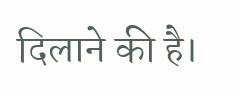दिलाने की है।